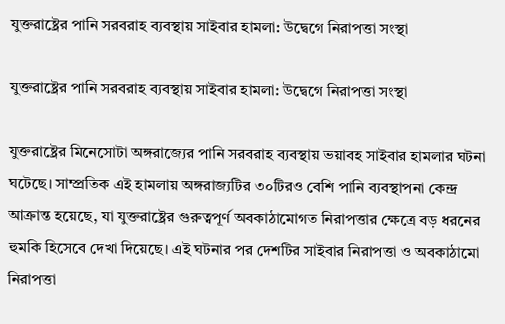যুক্তরাষ্ট্রের পানি সরবরাহ ব্যবস্থায় সাইবার হামলা: উদ্বেগে নিরাপত্তা সংস্থা

যুক্তরাষ্ট্রের পানি সরবরাহ ব্যবস্থায় সাইবার হামলা: উদ্বেগে নিরাপত্তা সংস্থা

যুক্তরাষ্ট্রের মিনেসোটা অঙ্গরাজ্যের পানি সরবরাহ ব্যবস্থায় ভয়াবহ সাইবার হামলার ঘটনা ঘটেছে। সাম্প্রতিক এই হামলায় অঙ্গরাজ্যটির ৩০টিরও বেশি পানি ব্যবস্থাপনা কেন্দ্র আক্রান্ত হয়েছে, যা যুক্তরাষ্ট্রের গুরুত্বপূর্ণ অবকাঠামোগত নিরাপত্তার ক্ষেত্রে বড় ধরনের হুমকি হিসেবে দেখা দিয়েছে। এই ঘটনার পর দেশটির সাইবার নিরাপত্তা ও অবকাঠামো নিরাপত্তা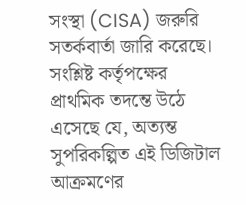সংস্থা (CISA) জরুরি সতর্কবার্তা জারি করেছে। সংশ্লিষ্ট কর্তৃপক্ষের প্রাথমিক তদন্তে উঠে এসেছে যে, অত্যন্ত সুপরিকল্পিত এই ডিজিটাল আক্রমণের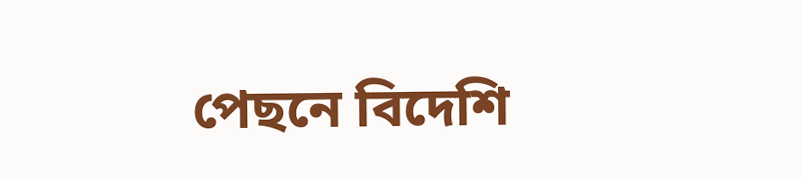পেছনে বিদেশি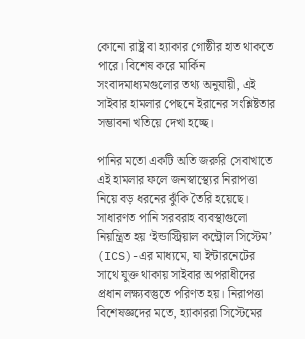কোনো রাষ্ট্র বা হ্যাকার গোষ্ঠীর হাত থাকতে পারে। বিশেষ করে মার্কিন সংবাদমাধ্যমগুলোর তথ্য অনুযায়ী, এই সাইবার হামলার পেছনে ইরানের সংশ্লিষ্টতার সম্ভাবনা খতিয়ে দেখা হচ্ছে।

পানির মতো একটি অতি জরুরি সেবাখাতে এই হামলার ফলে জনস্বাস্থ্যের নিরাপত্তা নিয়ে বড় ধরনের ঝুঁকি তৈরি হয়েছে। সাধারণত পানি সরবরাহ ব্যবস্থাগুলো নিয়ন্ত্রিত হয় ‘ইন্ডাস্ট্রিয়াল কন্ট্রোল সিস্টেম’ (ICS)-এর মাধ্যমে, যা ইন্টারনেটের সাথে যুক্ত থাকায় সাইবার অপরাধীদের প্রধান লক্ষ্যবস্তুতে পরিণত হয়। নিরাপত্তা বিশেষজ্ঞদের মতে, হ্যাকাররা সিস্টেমের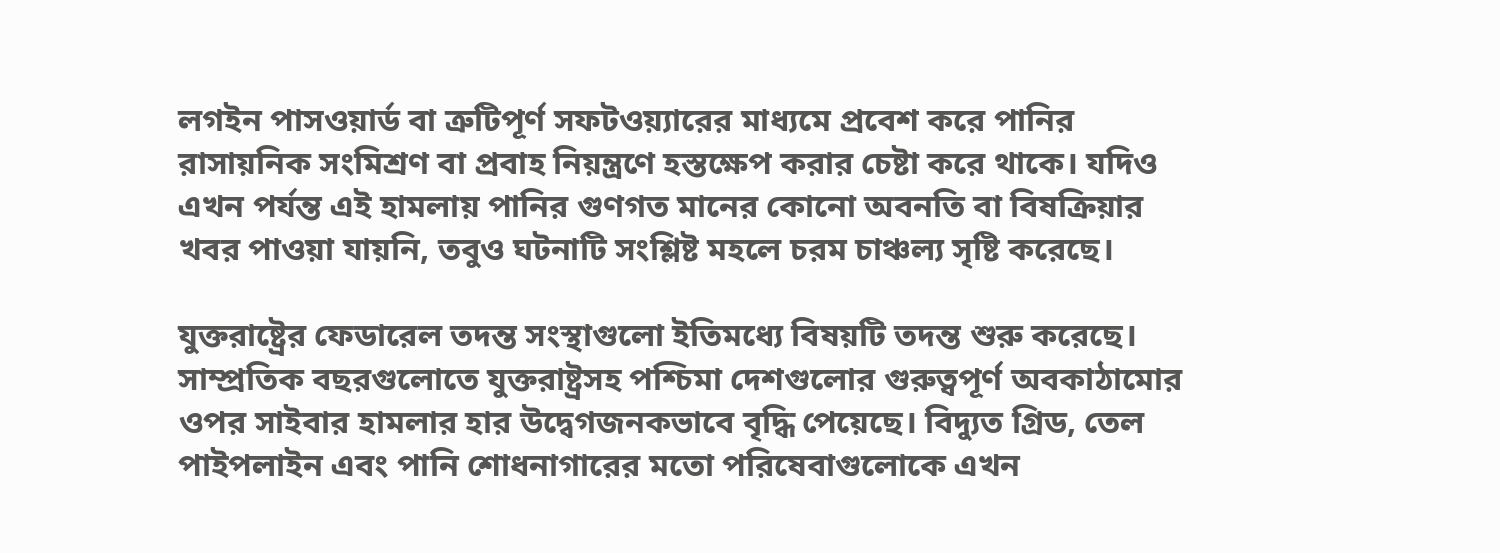লগইন পাসওয়ার্ড বা ত্রুটিপূর্ণ সফটওয়্যারের মাধ্যমে প্রবেশ করে পানির রাসায়নিক সংমিশ্রণ বা প্রবাহ নিয়ন্ত্রণে হস্তক্ষেপ করার চেষ্টা করে থাকে। যদিও এখন পর্যন্ত এই হামলায় পানির গুণগত মানের কোনো অবনতি বা বিষক্রিয়ার খবর পাওয়া যায়নি, তবুও ঘটনাটি সংশ্লিষ্ট মহলে চরম চাঞ্চল্য সৃষ্টি করেছে।

যুক্তরাষ্ট্রের ফেডারেল তদন্ত সংস্থাগুলো ইতিমধ্যে বিষয়টি তদন্ত শুরু করেছে। সাম্প্রতিক বছরগুলোতে যুক্তরাষ্ট্রসহ পশ্চিমা দেশগুলোর গুরুত্বপূর্ণ অবকাঠামোর ওপর সাইবার হামলার হার উদ্বেগজনকভাবে বৃদ্ধি পেয়েছে। বিদ্যুত গ্রিড, তেল পাইপলাইন এবং পানি শোধনাগারের মতো পরিষেবাগুলোকে এখন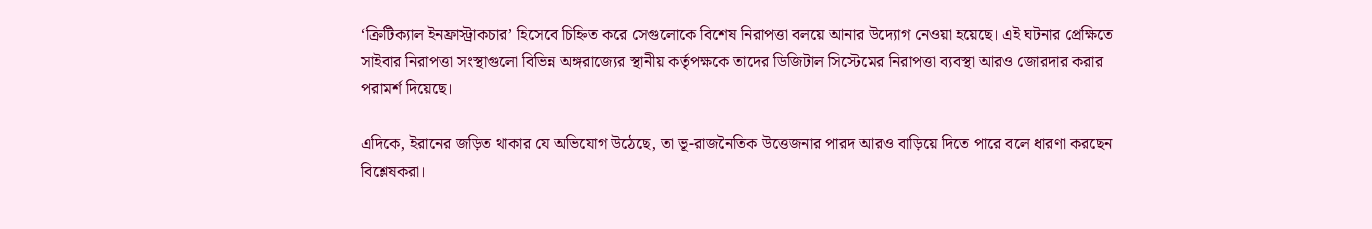‘ক্রিটিক্যাল ইনফ্রাস্ট্রাকচার’ হিসেবে চিহ্নিত করে সেগুলোকে বিশেষ নিরাপত্তা বলয়ে আনার উদ্যোগ নেওয়া হয়েছে। এই ঘটনার প্রেক্ষিতে সাইবার নিরাপত্তা সংস্থাগুলো বিভিন্ন অঙ্গরাজ্যের স্থানীয় কর্তৃপক্ষকে তাদের ডিজিটাল সিস্টেমের নিরাপত্তা ব্যবস্থা আরও জোরদার করার পরামর্শ দিয়েছে।

এদিকে, ইরানের জড়িত থাকার যে অভিযোগ উঠেছে, তা ভূ-রাজনৈতিক উত্তেজনার পারদ আরও বাড়িয়ে দিতে পারে বলে ধারণা করছেন বিশ্লেষকরা।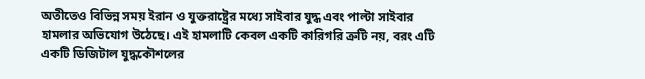অতীতেও বিভিন্ন সময় ইরান ও যুক্তরাষ্ট্রের মধ্যে সাইবার যুদ্ধ এবং পাল্টা সাইবার হামলার অভিযোগ উঠেছে। এই হামলাটি কেবল একটি কারিগরি ত্রুটি নয়, বরং এটি একটি ডিজিটাল যুদ্ধকৌশলের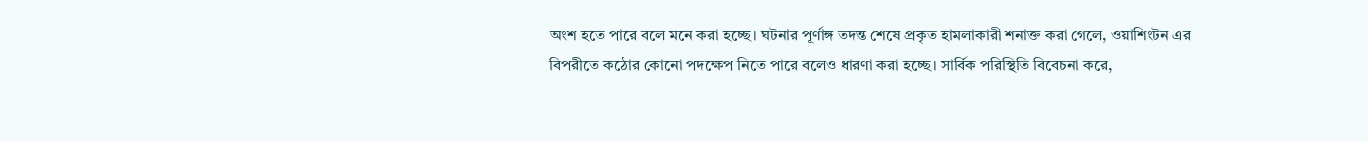অংশ হতে পারে বলে মনে করা হচ্ছে। ঘটনার পূর্ণাঙ্গ তদন্ত শেষে প্রকৃত হামলাকারী শনাক্ত করা গেলে, ওয়াশিংটন এর বিপরীতে কঠোর কোনো পদক্ষেপ নিতে পারে বলেও ধারণা করা হচ্ছে। সার্বিক পরিস্থিতি বিবেচনা করে,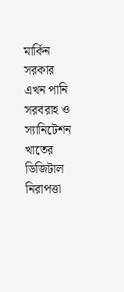মার্কিন সরকার এখন পানি সরবরাহ ও স্যানিটেশন খাতের ডিজিটাল নিরাপত্তা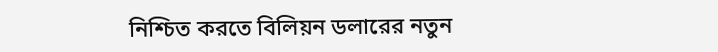নিশ্চিত করতে বিলিয়ন ডলারের নতুন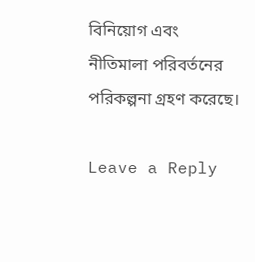বিনিয়োগ এবং নীতিমালা পরিবর্তনের পরিকল্পনা গ্রহণ করেছে।

Leave a Reply